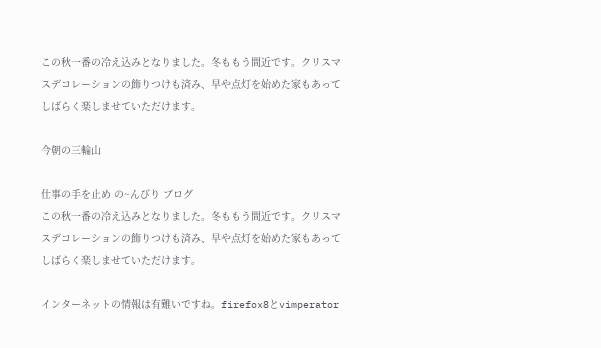この秋一番の冷え込みとなりました。冬ももう間近です。クリスマスデコレーションの飾りつけも済み、早や点灯を始めた家もあってしばらく楽しませていただけます。

今朝の三輪山

仕事の手を止め の~んびり ブログ
この秋一番の冷え込みとなりました。冬ももう間近です。クリスマスデコレーションの飾りつけも済み、早や点灯を始めた家もあってしばらく楽しませていただけます。

インターネットの情報は有難いですね。firefox8とvimperator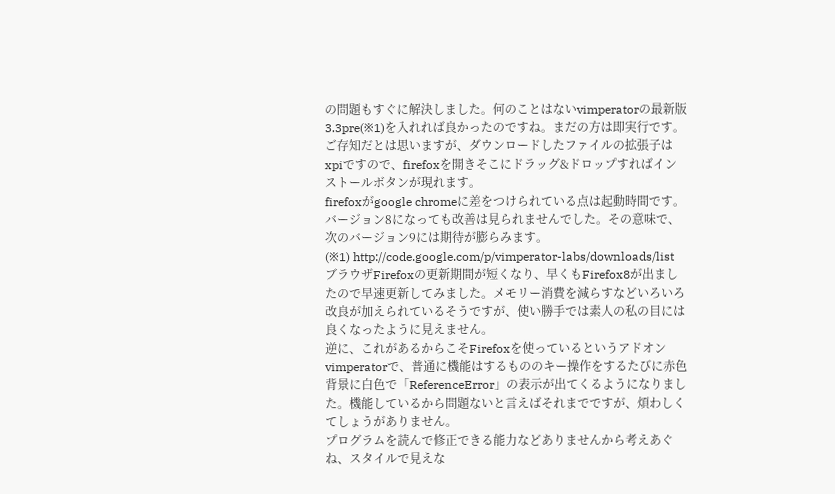の問題もすぐに解決しました。何のことはないvimperatorの最新版3.3pre(※1)を入れれば良かったのですね。まだの方は即実行です。
ご存知だとは思いますが、ダウンロードしたファイルの拡張子はxpiですので、firefoxを開きそこにドラッグ&ドロップすればインストールボタンが現れます。
firefoxがgoogle chromeに差をつけられている点は起動時間です。バージョン8になっても改善は見られませんでした。その意味で、次のバージョン9には期待が膨らみます。
(※1) http://code.google.com/p/vimperator-labs/downloads/list
ブラウザFirefoxの更新期間が短くなり、早くもFirefox8が出ましたので早速更新してみました。メモリー消費を減らすなどいろいろ改良が加えられているそうですが、使い勝手では素人の私の目には良くなったように見えません。
逆に、これがあるからこそFirefoxを使っているというアドオンvimperatorで、普通に機能はするもののキー操作をするたびに赤色背景に白色で「ReferenceError」の表示が出てくるようになりました。機能しているから問題ないと言えばそれまでですが、煩わしくてしょうがありません。
プログラムを読んで修正できる能力などありませんから考えあぐね、スタイルで見えな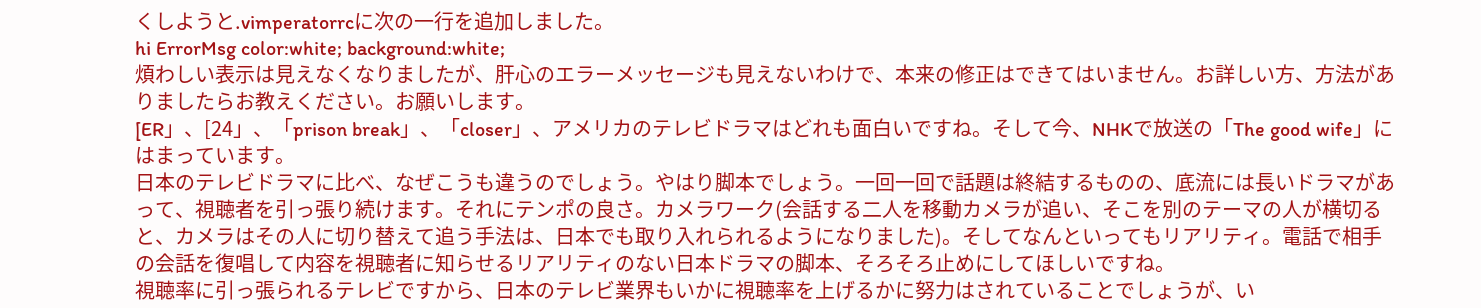くしようと.vimperatorrcに次の一行を追加しました。
hi ErrorMsg color:white; background:white;
煩わしい表示は見えなくなりましたが、肝心のエラーメッセージも見えないわけで、本来の修正はできてはいません。お詳しい方、方法がありましたらお教えください。お願いします。
[ER」、[24」、「prison break」、「closer」、アメリカのテレビドラマはどれも面白いですね。そして今、NHKで放送の「The good wife」にはまっています。
日本のテレビドラマに比べ、なぜこうも違うのでしょう。やはり脚本でしょう。一回一回で話題は終結するものの、底流には長いドラマがあって、視聴者を引っ張り続けます。それにテンポの良さ。カメラワーク(会話する二人を移動カメラが追い、そこを別のテーマの人が横切ると、カメラはその人に切り替えて追う手法は、日本でも取り入れられるようになりました)。そしてなんといってもリアリティ。電話で相手の会話を復唱して内容を視聴者に知らせるリアリティのない日本ドラマの脚本、そろそろ止めにしてほしいですね。
視聴率に引っ張られるテレビですから、日本のテレビ業界もいかに視聴率を上げるかに努力はされていることでしょうが、い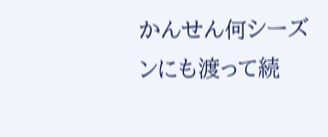かんせん何シーズンにも渡って続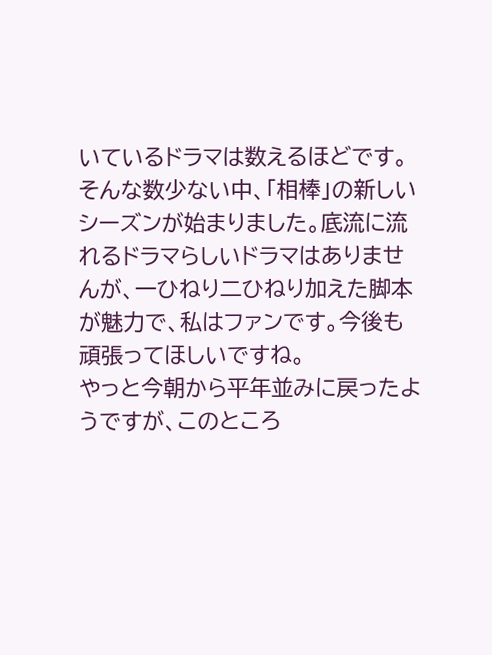いているドラマは数えるほどです。そんな数少ない中、「相棒」の新しいシーズンが始まりました。底流に流れるドラマらしいドラマはありませんが、一ひねり二ひねり加えた脚本が魅力で、私はファンです。今後も頑張ってほしいですね。
やっと今朝から平年並みに戻ったようですが、このところ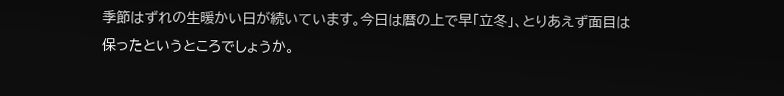季節はずれの生暖かい日が続いています。今日は暦の上で早「立冬」、とりあえず面目は保ったというところでしょうか。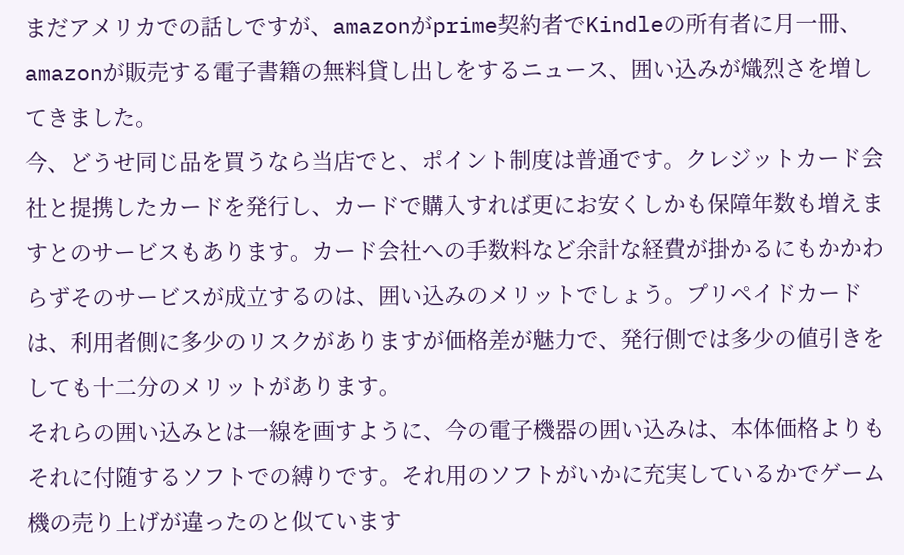まだアメリカでの話しですが、amazonがprime契約者でKindleの所有者に月一冊、amazonが販売する電子書籍の無料貸し出しをするニュース、囲い込みが熾烈さを増してきました。
今、どうせ同じ品を買うなら当店でと、ポイント制度は普通です。クレジットカード会社と提携したカードを発行し、カードで購入すれば更にお安くしかも保障年数も増えますとのサービスもあります。カード会社への手数料など余計な経費が掛かるにもかかわらずそのサービスが成立するのは、囲い込みのメリットでしょう。プリペイドカードは、利用者側に多少のリスクがありますが価格差が魅力で、発行側では多少の値引きをしても十二分のメリットがあります。
それらの囲い込みとは一線を画すように、今の電子機器の囲い込みは、本体価格よりもそれに付随するソフトでの縛りです。それ用のソフトがいかに充実しているかでゲーム機の売り上げが違ったのと似ています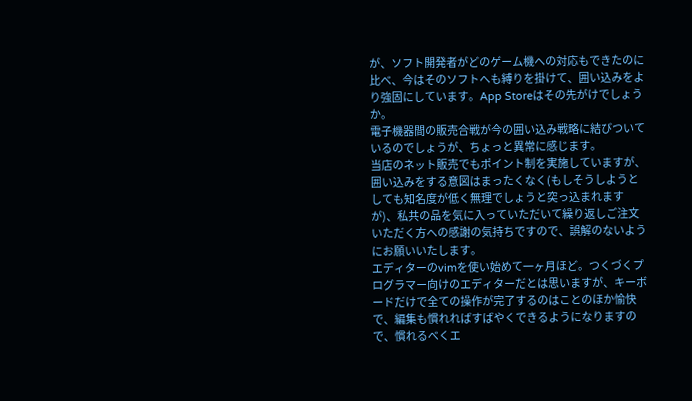が、ソフト開発者がどのゲーム機への対応もできたのに比べ、今はそのソフトへも縛りを掛けて、囲い込みをより強固にしています。App Storeはその先がけでしょうか。
電子機器間の販売合戦が今の囲い込み戦略に結びついているのでしょうが、ちょっと異常に感じます。
当店のネット販売でもポイント制を実施していますが、囲い込みをする意図はまったくなく(もしそうしようとしても知名度が低く無理でしょうと突っ込まれますが)、私共の品を気に入っていただいて繰り返しご注文いただく方への感謝の気持ちですので、誤解のないようにお願いいたします。
エディターのvimを使い始めて一ヶ月ほど。つくづくプログラマー向けのエディターだとは思いますが、キーボードだけで全ての操作が完了するのはことのほか愉快で、編集も慣れればすばやくできるようになりますので、慣れるべくエ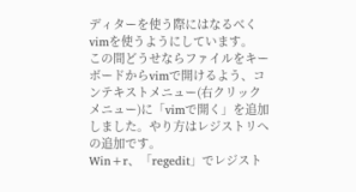ディターを使う際にはなるべくvimを使うようにしています。
この間どうせならファイルをキーボードからvimで開けるよう、コンテキストメニュー(右クリックメニュー)に「vimで開く」を追加しました。やり方はレジストリへの追加です。
Win+r、「regedit」でレジスト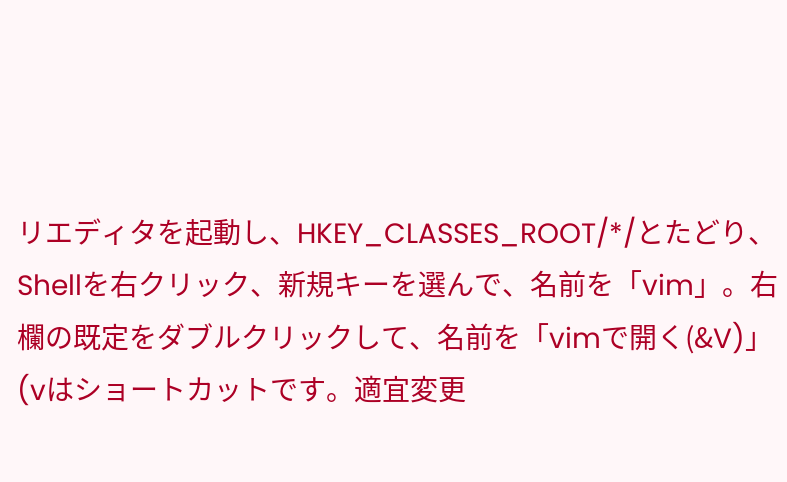リエディタを起動し、HKEY_CLASSES_ROOT/*/とたどり、Shellを右クリック、新規キーを選んで、名前を「vim」。右欄の既定をダブルクリックして、名前を「vimで開く(&V)」(vはショートカットです。適宜変更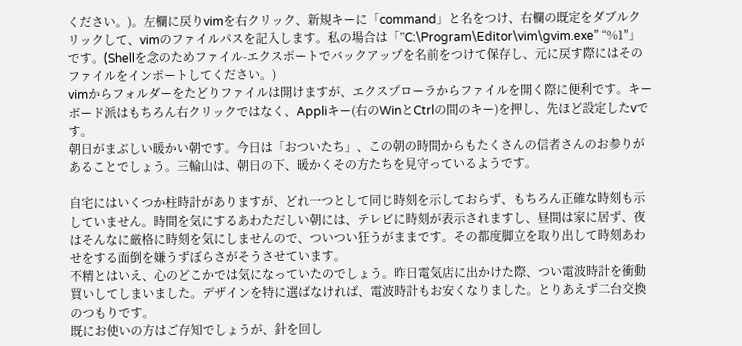ください。)。左欄に戻りvimを右クリック、新規キーに「command」と名をつけ、右欄の既定をダブルクリックして、vimのファイルパスを記入します。私の場合は「”C:\Program\Editor\vim\gvim.exe” “%1″」です。(Shellを念のためファイル-エクスポートでバックアップを名前をつけて保存し、元に戻す際にはそのファイルをインポートしてください。)
vimからフォルダーをたどりファイルは開けますが、エクスプローラからファイルを開く際に便利です。キーボード派はもちろん右クリックではなく、Appliキー(右のWinとCtrlの間のキー)を押し、先ほど設定したvです。
朝日がまぶしい暖かい朝です。今日は「おついたち」、この朝の時間からもたくさんの信者さんのお参りがあることでしょう。三輪山は、朝日の下、暖かくその方たちを見守っているようです。

自宅にはいくつか柱時計がありますが、どれ一つとして同じ時刻を示しておらず、もちろん正確な時刻も示していません。時間を気にするあわただしい朝には、テレビに時刻が表示されますし、昼間は家に居ず、夜はそんなに厳格に時刻を気にしませんので、ついつい狂うがままです。その都度脚立を取り出して時刻あわせをする面倒を嫌うずぼらさがそうさせています。
不精とはいえ、心のどこかでは気になっていたのでしょう。昨日電気店に出かけた際、つい電波時計を衝動買いしてしまいました。デザインを特に選ばなければ、電波時計もお安くなりました。とりあえず二台交換のつもりです。
既にお使いの方はご存知でしょうが、針を回し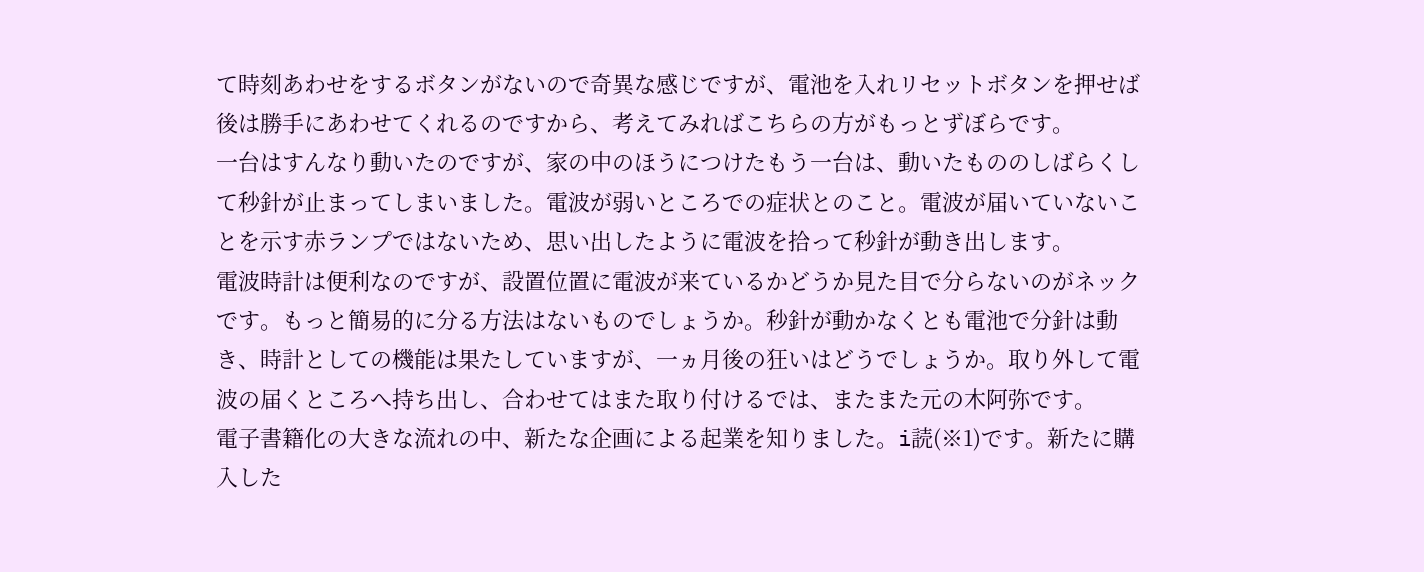て時刻あわせをするボタンがないので奇異な感じですが、電池を入れリセットボタンを押せば後は勝手にあわせてくれるのですから、考えてみればこちらの方がもっとずぼらです。
一台はすんなり動いたのですが、家の中のほうにつけたもう一台は、動いたもののしばらくして秒針が止まってしまいました。電波が弱いところでの症状とのこと。電波が届いていないことを示す赤ランプではないため、思い出したように電波を拾って秒針が動き出します。
電波時計は便利なのですが、設置位置に電波が来ているかどうか見た目で分らないのがネックです。もっと簡易的に分る方法はないものでしょうか。秒針が動かなくとも電池で分針は動き、時計としての機能は果たしていますが、一ヵ月後の狂いはどうでしょうか。取り外して電波の届くところへ持ち出し、合わせてはまた取り付けるでは、またまた元の木阿弥です。
電子書籍化の大きな流れの中、新たな企画による起業を知りました。i読(※1)です。新たに購入した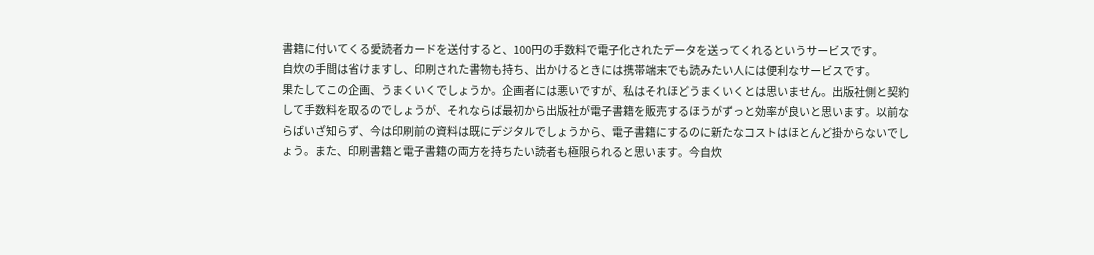書籍に付いてくる愛読者カードを送付すると、100円の手数料で電子化されたデータを送ってくれるというサービスです。
自炊の手間は省けますし、印刷された書物も持ち、出かけるときには携帯端末でも読みたい人には便利なサービスです。
果たしてこの企画、うまくいくでしょうか。企画者には悪いですが、私はそれほどうまくいくとは思いません。出版社側と契約して手数料を取るのでしょうが、それならば最初から出版社が電子書籍を販売するほうがずっと効率が良いと思います。以前ならばいざ知らず、今は印刷前の資料は既にデジタルでしょうから、電子書籍にするのに新たなコストはほとんど掛からないでしょう。また、印刷書籍と電子書籍の両方を持ちたい読者も極限られると思います。今自炊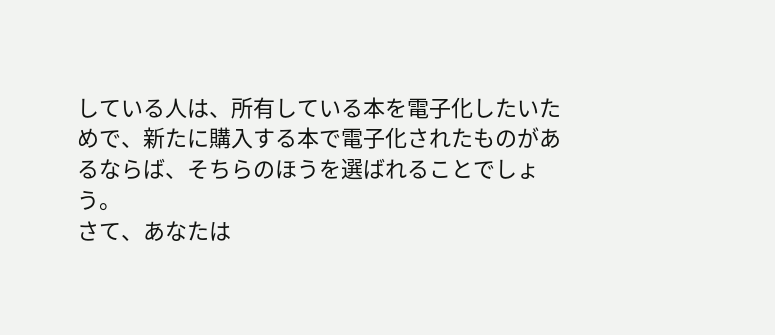している人は、所有している本を電子化したいためで、新たに購入する本で電子化されたものがあるならば、そちらのほうを選ばれることでしょう。
さて、あなたは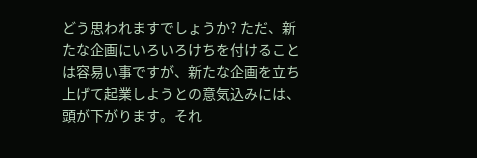どう思われますでしょうか? ただ、新たな企画にいろいろけちを付けることは容易い事ですが、新たな企画を立ち上げて起業しようとの意気込みには、頭が下がります。それ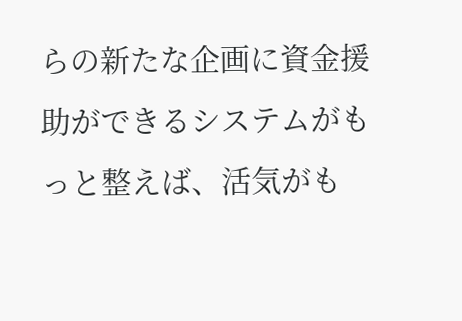らの新たな企画に資金援助ができるシステムがもっと整えば、活気がも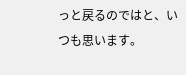っと戻るのではと、いつも思います。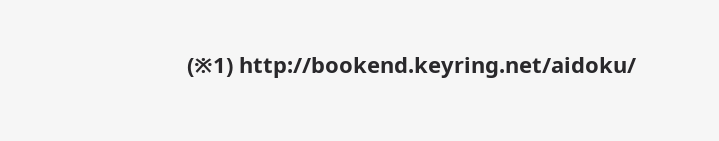(※1) http://bookend.keyring.net/aidoku/